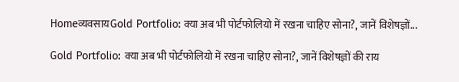Homeव्यवसायGold Portfolio: क्या अब भी पोर्टफोलियो में रखना चाहिए सोना?, जानें विशेषज्ञों...

Gold Portfolio: क्या अब भी पोर्टफोलियो में रखना चाहिए सोना?, जानें विशेषज्ञों की राय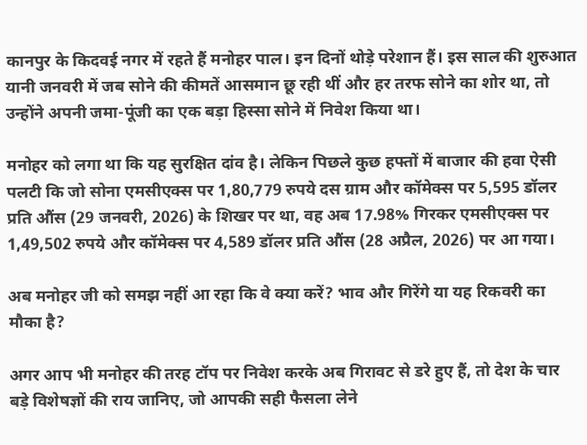कानपुर के किदवई नगर में रहते हैं मनोहर पाल। इन दिनों थोड़े परेशान हैं। इस साल की शुरुआत यानी जनवरी में जब सोने की कीमतें आसमान छू रही थीं और हर तरफ सोने का शोर था, तो उन्होंने अपनी जमा-पूंजी का एक बड़ा हिस्सा सोने में निवेश किया था।

मनोहर को लगा था कि यह सुरक्षित दांव है। लेकिन पिछले कुछ हफ्तों में बाजार की हवा ऐसी पलटी कि जो सोना एमसीएक्स पर 1,80,779 रुपये दस ग्राम और कॉमेक्स पर 5,595 डॉलर प्रति औंस (29 जनवरी, 2026) के शिखर पर था, वह अब 17.98% गिरकर एमसीएक्स पर 1,49,502 रुपये और कॉमेक्स पर 4,589 डॉलर प्रति औंस (28 अप्रैल, 2026) पर आ गया।

अब मनोहर जी को समझ नहीं आ रहा कि वे क्या करें? भाव और गिरेंगे या यह रिकवरी का मौका है?

अगर आप भी मनोहर की तरह टॉप पर निवेश करके अब गिरावट से डरे हुए हैं, तो देश के चार बड़े विशेषज्ञों की राय जानिए, जो आपकी सही फैसला लेने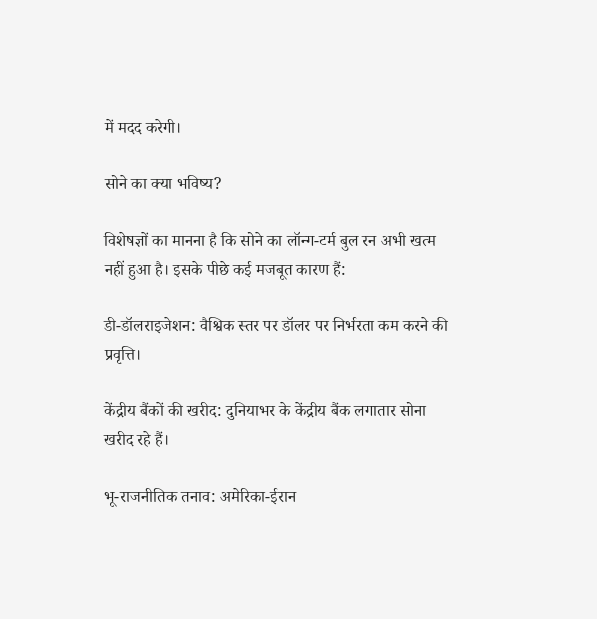में मदद करेगी।

सोने का क्या भविष्य?

विशेषज्ञों का मानना है कि सोने का लॉन्ग-टर्म बुल रन अभी खत्म नहीं हुआ है। इसके पीछे कई मजबूत कारण हैं:

डी-डॉलराइजेशन: वैश्विक स्तर पर डॉलर पर निर्भरता कम करने की प्रवृत्ति।

केंद्रीय बैंकों की खरीद: दुनियाभर के केंद्रीय बैंक लगातार सोना खरीद रहे हैं।

भू-राजनीतिक तनाव: अमेरिका-ईरान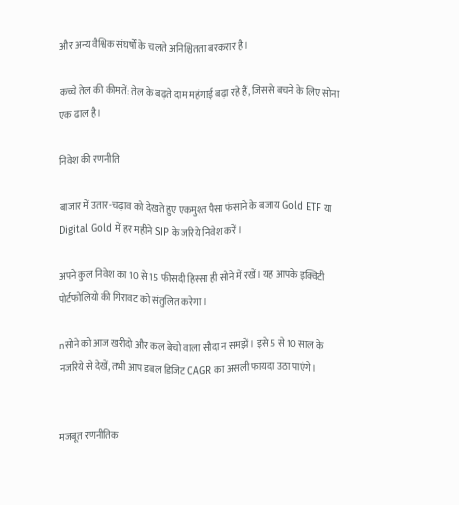और अन्य वैश्विक संघर्षों के चलते अनिश्चितता बरकरार है।

कच्चे तेल की कीमतें: तेल के बढ़ते दाम महंगाई बढ़ा रहे हैं, जिससे बचने के लिए सोना एक ढाल है।

निवेश की रणनीति

बाजार में उतार-चढ़ाव को देखते हुए एकमुश्त पैसा फंसाने के बजाय Gold ETF या Digital Gold में हर महीने SIP के जरिये निवेश करें।

अपने कुल निवेश का 10 से 15 फीसदी हिस्सा ही सोने में रखें। यह आपके इक्विटी पोर्टफोलियो की गिरावट को संतुलित करेगा।

nसोने को आज खरीदो और कल बेचो वाला सौदा न समझें। इसे 5 से 10 साल के नजरिये से देखें, तभी आप डबल डिजिट CAGR का असली फायदा उठा पाएंगे।


मजबूत रणनीतिक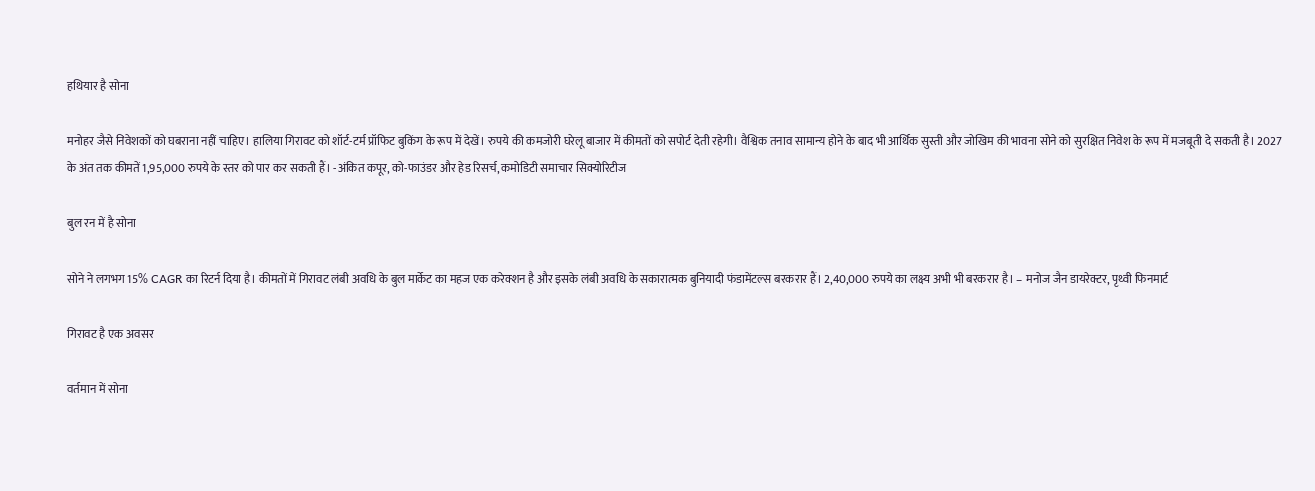हथियार है सोना

मनोहर जैसे निवेशकों को घबराना नहीं चाहिए। हालिया गिरावट को शॉर्ट-टर्म प्रॉफिट बुकिंग के रूप में देखें। रुपये की कमजोरी घरेलू बाजार में कीमतों को सपोर्ट देती रहेगी। वैश्विक तनाव सामान्य होने के बाद भी आर्थिक सुस्ती और जोखिम की भावना सोने को सुरक्षित निवेश के रूप में मजबूती दे सकती है। 2027 के अंत तक कीमतें 1,95,000 रुपये के स्तर को पार कर सकती हैं। -अंकित कपूर, को-फाउंडर और हेड रिसर्च, कमोडिटी समाचार सिक्योरिटीज

बुल रन में है सोना

सोने ने लगभग 15% CAGR का रिटर्न दिया है। कीमतों में गिरावट लंबी अवधि के बुल मार्केट का महज एक करेक्शन है और इसके लंबी अवधि के सकारात्मक बुनियादी फंडामेंटल्स बरकरार हैं। 2,40,000 रुपये का लक्ष्य अभी भी बरकरार है। – मनोज जैन डायरेक्टर, पृथ्वी फिनमार्ट

गिरावट है एक अवसर

वर्तमान में सोना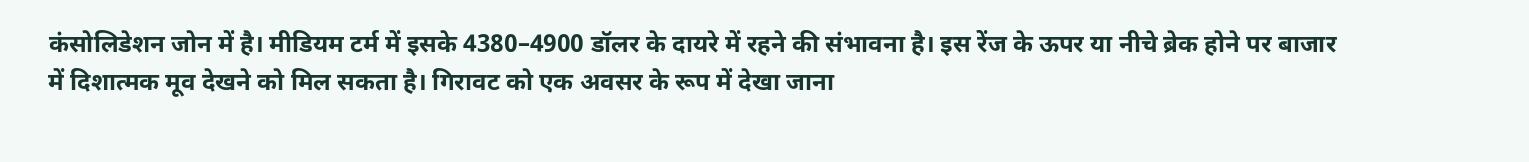कंसोलिडेशन जोन में है। मीडियम टर्म में इसके 4380–4900 डॉलर के दायरे में रहने की संभावना है। इस रेंज के ऊपर या नीचे ब्रेक होने पर बाजार में दिशात्मक मूव देखने को मिल सकता है। गिरावट को एक अवसर के रूप में देखा जाना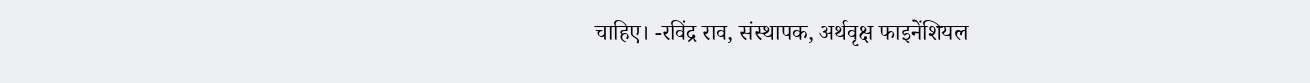चाहिए। -रविंद्र राव, संस्थापक, अर्थवृक्ष फाइनेंशियल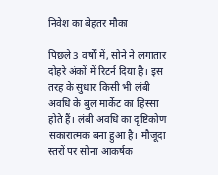निवेश का बेहतर मौका

पिछले 3 वर्षों में, सोने ने लगातार दोहरे अंकों में रिटर्न दिया है। इस तरह के सुधार किसी भी लंबी अवधि के बुल मार्केट का हिस्सा होते हैं। लंबी अवधि का दृष्टिकोण सकारात्मक बना हुआ है। मौजूदा स्तरों पर सोना आकर्षक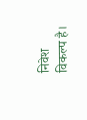निवेश विकल्प है।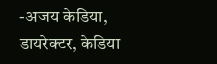-अजय केडिया, डायरेक्टर, केडिया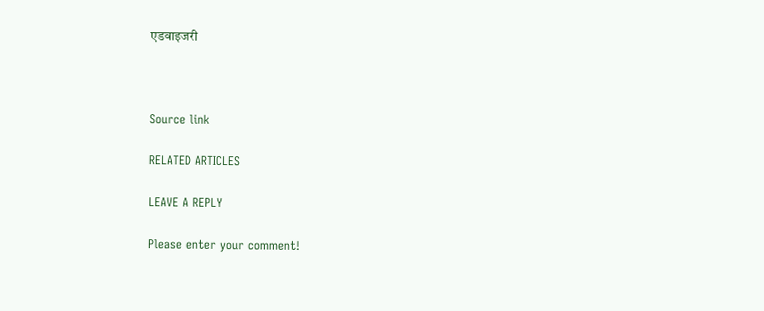एडवाइजरी



Source link

RELATED ARTICLES

LEAVE A REPLY

Please enter your comment!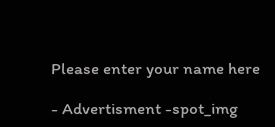Please enter your name here

- Advertisment -spot_img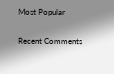Most Popular

Recent Comments